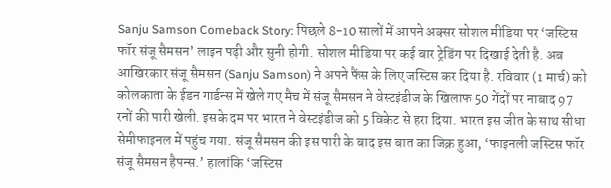Sanju Samson Comeback Story: पिछले 8-10 सालों में आपने अक्सर सोशल मीडिया पर ‘जस्टिस फॉर संजू सैमसन’ लाइन पढ़ी और सुनी होगी. सोशल मीडिया पर कई बार ट्रेडिंग पर दिखाई देती है. अब आखिरकार संजू सैमसन (Sanju Samson) ने अपने फैंस के लिए जस्टिस कर दिया है. रविवार (1 मार्च) को कोलकाता के ईडन गार्डन्स में खेले गए मैच में संजू सैमसन ने वेस्टइंडीज के खिलाफ 50 गेंदों पर नाबाद 97 रनों की पारी खेली. इसके दम पर भारत ने वेस्टइंडीज को 5 विकेट से हरा दिया. भारत इस जीत के साथ सीधा सेमीफाइनल में पहुंच गया. संजू सैमसन की इस पारी के बाद इस बात का जिक्र हुआ, ‘फाइनली जस्टिस फॉर संजू सैमसन हैपन्स.’ हालांकि ‘जस्टिस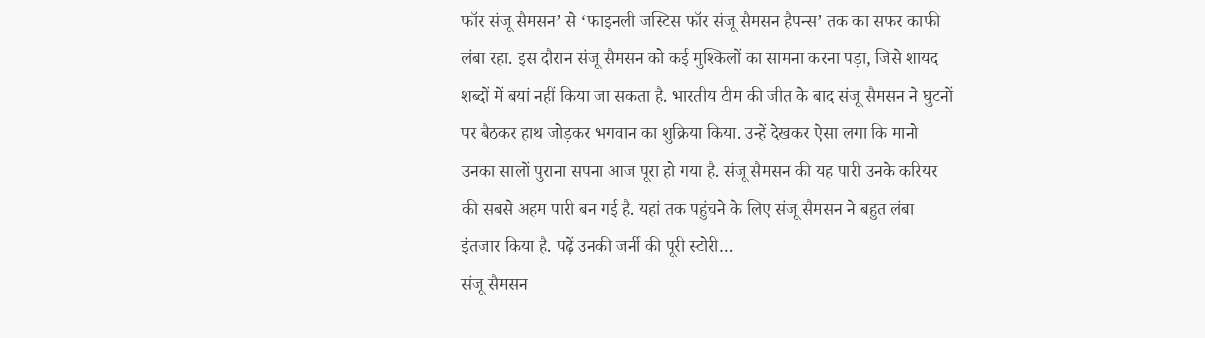फॉर संजू सैमसन’ से ‘फाइनली जस्टिस फॉर संजू सैमसन हैपन्स’ तक का सफर काफी लंबा रहा. इस दौरान संजू सैमसन को कई मुश्किलों का सामना करना पड़ा, जिसे शायद शब्दों में बयां नहीं किया जा सकता है. भारतीय टीम की जीत के बाद संजू सैमसन ने घुटनों पर बैठकर हाथ जोड़कर भगवान का शुक्रिया किया. उन्हें देखकर ऐसा लगा कि मानो उनका सालों पुराना सपना आज पूरा हो गया है. संजू सैमसन की यह पारी उनके करियर की सबसे अहम पारी बन गई है. यहां तक पहुंचने के लिए संजू सैमसन ने बहुत लंबा इंतजार किया है. पढ़ें उनकी जर्नी की पूरी स्टोरी…
संजू सैमसन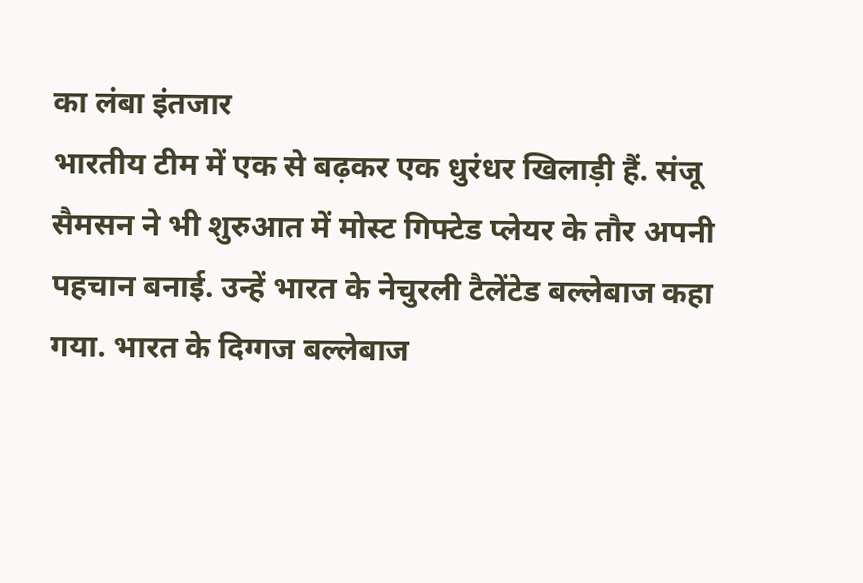का लंबा इंतजार
भारतीय टीम में एक से बढ़कर एक धुरंधर खिलाड़ी हैं. संजू सैमसन ने भी शुरुआत में मोस्ट गिफ्टेड प्लेयर के तौर अपनी पहचान बनाई. उन्हें भारत के नेचुरली टैलेंटेड बल्लेबाज कहा गया. भारत के दिग्गज बल्लेबाज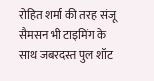रोहित शर्मा की तरह संजू सैमसन भी टाइमिंग के साथ जबरदस्त पुल शॉट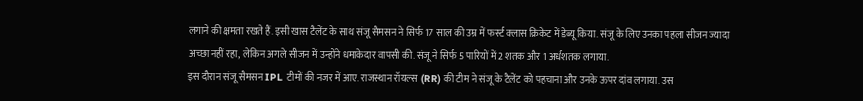लगाने की क्षमता रखते हैं. इसी खास टैलेंट के साथ संजू सैमसन ने सिर्फ 17 साल की उम्र में फर्स्ट क्लास क्रिकेट में डेब्यू किया. संजू के लिए उनका पहला सीजन ज्यादा अच्छा नहीं रहा, लेकिन अगले सीजन में उन्होंने धमाकेदार वापसी की. संजू ने सिर्फ 5 पारियों में 2 शतक और 1 अर्धशतक लगाया.
इस दौरान संजू सैमसन IPL टीमों की नजर में आए. राजस्थान रॉयल्स (RR) की टीम ने संजू के टैलेंट को पहचाना और उनके ऊपर दांव लगाया. उस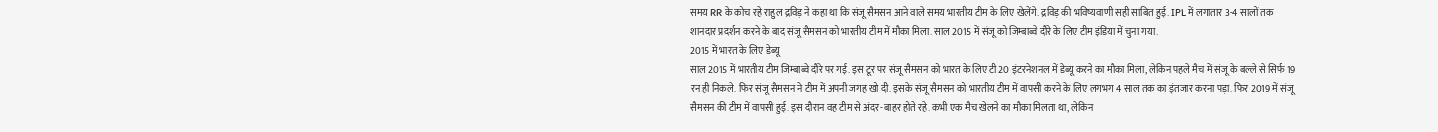समय RR के कोच रहे राहुल द्रविड़ ने कहा था कि संजू सैमसन आने वाले समय भारतीय टीम के लिए खेलेंगे. द्रविड़ की भविष्यवाणी सही साबित हुई. IPL में लगातार 3-4 सालों तक शानदार प्रदर्शन करने के बाद संजू सैमसन को भारतीय टीम में मौका मिला. साल 2015 में संजू को जिम्बाब्वे दौरे के लिए टीम इंडिया में चुना गया.
2015 में भारत के लिए डेब्यू
साल 2015 में भारतीय टीम जिम्बाब्वे दौरे पर गई. इस टूर पर संजू सैमसन को भारत के लिए टी20 इंटरनेशनल में डेब्यू करने का मौका मिला, लेकिन पहले मैच में संजू के बल्ले से सिर्फ 19 रन ही निकले. फिर संजू सैमसन ने टीम में अपनी जगह खो दी. इसके संजू सैमसन को भारतीय टीम में वापसी करने के लिए लगभग 4 साल तक का इंतजार करना पड़ा. फिर 2019 में संजू सैमसन की टीम में वापसी हुई. इस दौरान वह टीम से अंदर-बाहर होते रहे. कभी एक मैच खेलने का मौका मिलता था, लेकिन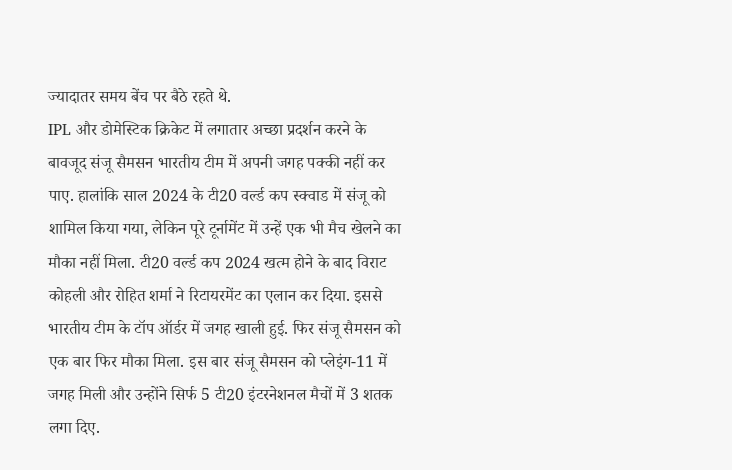ज्यादातर समय बेंच पर बैठे रहते थे.
IPL और डोमेस्टिक क्रिकेट में लगातार अच्छा प्रदर्शन करने के बावजूद संजू सैमसन भारतीय टीम में अपनी जगह पक्की नहीं कर पाए. हालांकि साल 2024 के टी20 वर्ल्ड कप स्क्वाड में संजू को शामिल किया गया, लेकिन पूरे टूर्नामेंट में उन्हें एक भी मैच खेलने का मौका नहीं मिला. टी20 वर्ल्ड कप 2024 खत्म होने के बाद विराट कोहली और रोहित शर्मा ने रिटायरमेंट का एलान कर दिया. इससे भारतीय टीम के टॉप ऑर्डर में जगह खाली हुई. फिर संजू सैमसन को एक बार फिर मौका मिला. इस बार संजू सैमसन को प्लेइंग-11 में जगह मिली और उन्होंने सिर्फ 5 टी20 इंटरनेशनल मैचों में 3 शतक लगा दिए.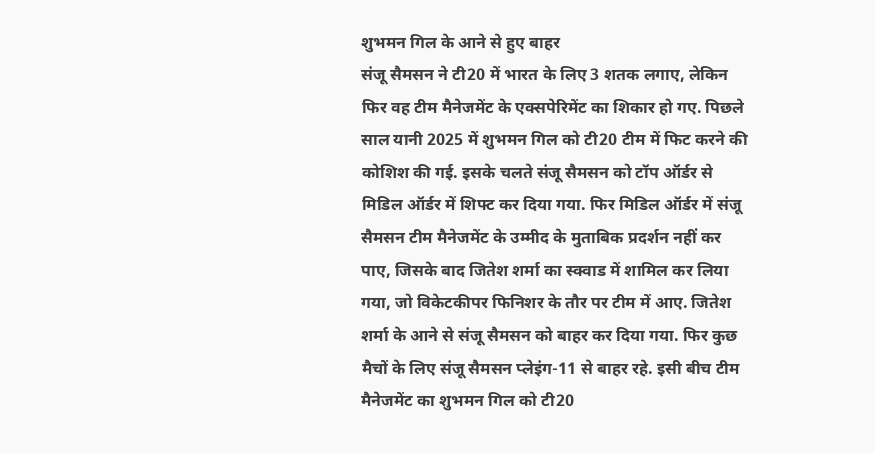शुभमन गिल के आने से हुए बाहर
संजू सैमसन ने टी20 में भारत के लिए 3 शतक लगाए, लेकिन फिर वह टीम मैनेजमेंट के एक्सपेरिमेंट का शिकार हो गए. पिछले साल यानी 2025 में शुभमन गिल को टी20 टीम में फिट करने की कोशिश की गई. इसके चलते संजू सैमसन को टॉप ऑर्डर से मिडिल ऑर्डर में शिफ्ट कर दिया गया. फिर मिडिल ऑर्डर में संजू सैमसन टीम मैनेजमेंट के उम्मीद के मुताबिक प्रदर्शन नहीं कर पाए, जिसके बाद जितेश शर्मा का स्क्वाड में शामिल कर लिया गया, जो विकेटकीपर फिनिशर के तौर पर टीम में आए. जितेश शर्मा के आने से संजू सैमसन को बाहर कर दिया गया. फिर कुछ मैचों के लिए संजू सैमसन प्लेइंग-11 से बाहर रहे. इसी बीच टीम मैनेजमेंट का शुभमन गिल को टी20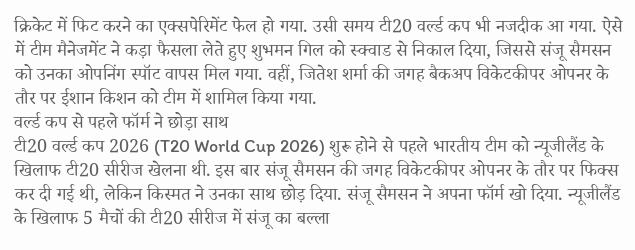क्रिकेट में फिट करने का एक्सपेरिमेंट फेल हो गया. उसी समय टी20 वर्ल्ड कप भी नजदीक आ गया. ऐसे में टीम मैनेजमेंट ने कड़ा फैसला लेते हुए शुभमन गिल को स्क्वाड से निकाल दिया, जिससे संजू सैमसन को उनका ओपनिंग स्पॉट वापस मिल गया. वहीं, जितेश शर्मा की जगह बैकअप विकेटकीपर ओपनर के तौर पर ईशान किशन को टीम में शामिल किया गया.
वर्ल्ड कप से पहले फॉर्म ने छोड़ा साथ
टी20 वर्ल्ड कप 2026 (T20 World Cup 2026) शुरू होने से पहले भारतीय टीम को न्यूजीलैंड के खिलाफ टी20 सीरीज खेलना थी. इस बार संजू सैमसन की जगह विकेटकीपर ओपनर के तौर पर फिक्स कर दी गई थी, लेकिन किस्मत ने उनका साथ छोड़ दिया. संजू सैमसन ने अपना फॉर्म खो दिया. न्यूजीलैंड के खिलाफ 5 मैचों की टी20 सीरीज में संजू का बल्ला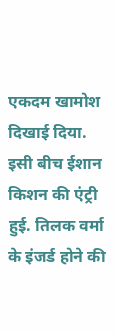एकदम खामोश दिखाई दिया. इसी बीच ईशान किशन की एंट्री हुई. तिलक वर्मा के इंजर्ड होने की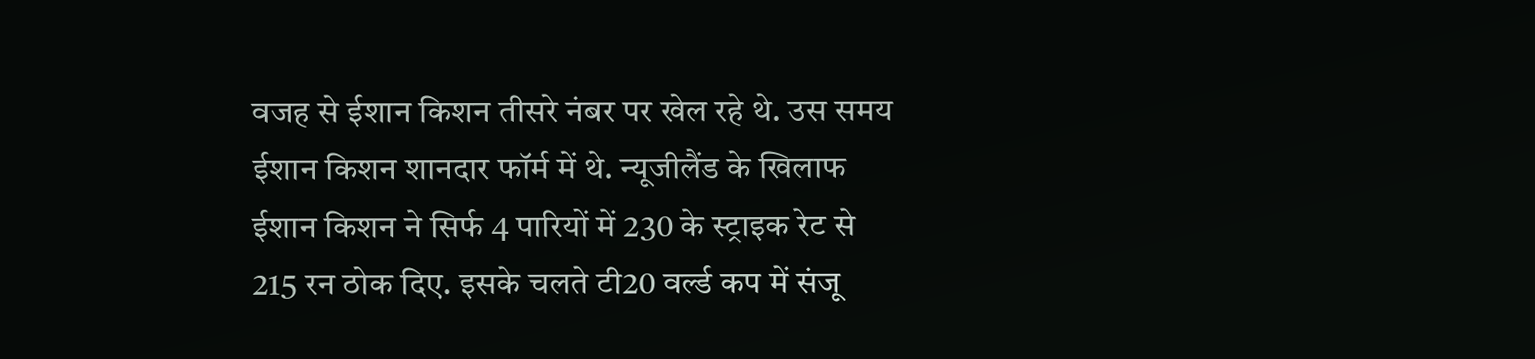वजह से ईशान किशन तीसरे नंबर पर खेल रहे थे. उस समय ईशान किशन शानदार फॉर्म में थे. न्यूजीलैंड के खिलाफ ईशान किशन ने सिर्फ 4 पारियों में 230 के स्ट्राइक रेट से 215 रन ठोक दिए. इसके चलते टी20 वर्ल्ड कप में संजू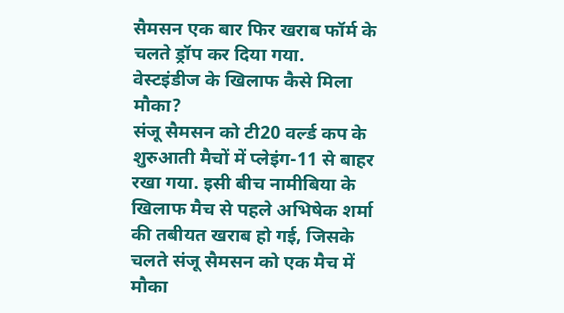सैमसन एक बार फिर खराब फॉर्म के चलते ड्रॉप कर दिया गया.
वेस्टइंडीज के खिलाफ कैसे मिला मौका?
संजू सैमसन को टी20 वर्ल्ड कप के शुरुआती मैचों में प्लेइंग-11 से बाहर रखा गया. इसी बीच नामीबिया के खिलाफ मैच से पहले अभिषेक शर्मा की तबीयत खराब हो गई, जिसके चलते संजू सैमसन को एक मैच में मौका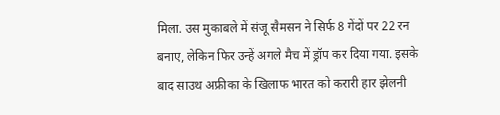मिला. उस मुकाबले में संजू सैमसन ने सिर्फ 8 गेंदों पर 22 रन बनाए, लेकिन फिर उन्हें अगले मैच में ड्रॉप कर दिया गया. इसके बाद साउथ अफ्रीका के खिलाफ भारत को करारी हार झेलनी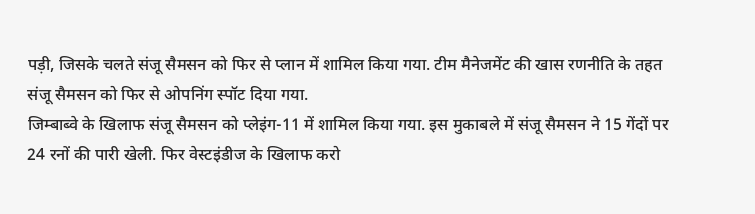पड़ी, जिसके चलते संजू सैमसन को फिर से प्लान में शामिल किया गया. टीम मैनेजमेंट की खास रणनीति के तहत संजू सैमसन को फिर से ओपनिंग स्पॉट दिया गया.
जिम्बाब्वे के खिलाफ संजू सैमसन को प्लेइंग-11 में शामिल किया गया. इस मुकाबले में संजू सैमसन ने 15 गेंदों पर 24 रनों की पारी खेली. फिर वेस्टइंडीज के खिलाफ करो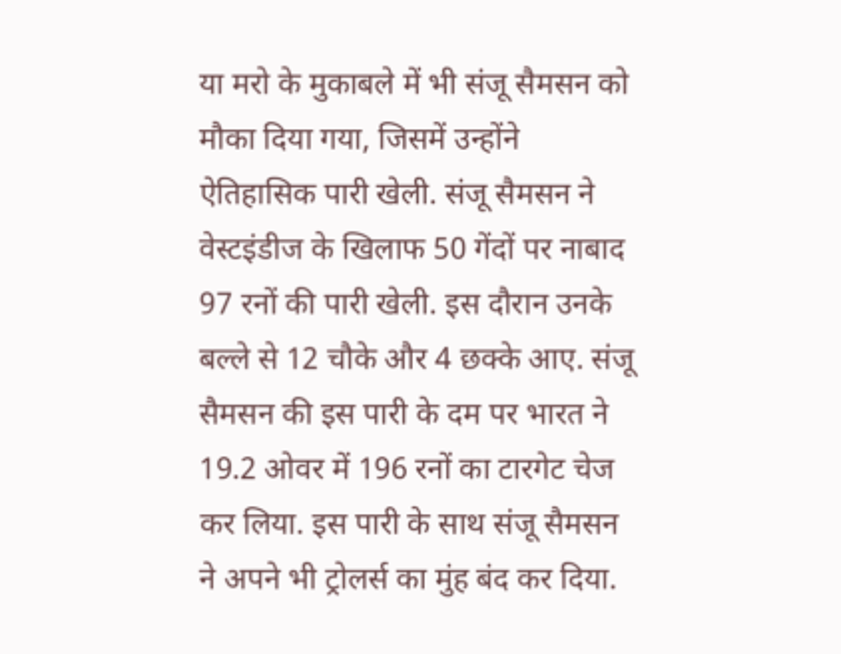या मरो के मुकाबले में भी संजू सैमसन को मौका दिया गया, जिसमें उन्होंने ऐतिहासिक पारी खेली. संजू सैमसन ने वेस्टइंडीज के खिलाफ 50 गेंदों पर नाबाद 97 रनों की पारी खेली. इस दौरान उनके बल्ले से 12 चौके और 4 छक्के आए. संजू सैमसन की इस पारी के दम पर भारत ने 19.2 ओवर में 196 रनों का टारगेट चेज कर लिया. इस पारी के साथ संजू सैमसन ने अपने भी ट्रोलर्स का मुंह बंद कर दिया.